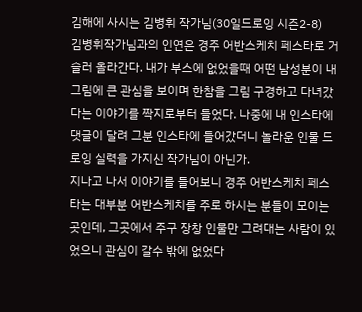김해에 사시는 김병휘 작가님(30일드로잉 시즌2-8)
김병휘작가님과의 인연은 경주 어반스케치 페스타로 거슬러 올라간다. 내가 부스에 없었을때 어떤 남성분이 내 그림에 큰 관심을 보이며 한참을 그림 구경하고 다녀갔다는 이야기를 짝지로부터 들었다. 나중에 내 인스타에 댓글이 달려 그분 인스타에 들어갔더니 놀라운 인물 드로잉 실력을 가지신 작가님이 아닌가.
지나고 나서 이야기를 들어보니 경주 어반스케치 페스타는 대부분 어반스케치를 주로 하시는 분들이 모이는 곳인데, 그곳에서 주구 장창 인물만 그려대는 사람이 있었으니 관심이 갈수 밖에 없었다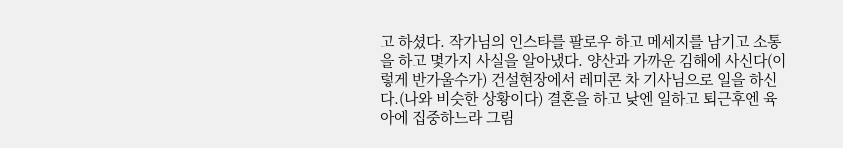고 하셨다. 작가님의 인스타를 팔로우 하고 메세지를 남기고 소통을 하고 몇가지 사실을 알아냈다. 양산과 가까운 김해에 사신다(이렇게 반가울수가) 건설현장에서 레미콘 차 기사님으로 일을 하신다.(나와 비슷한 상황이다) 결혼을 하고 낮엔 일하고 퇴근후엔 육아에 집중하느라 그림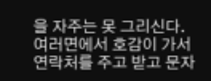을 자주는 못 그리신다.
여러면에서 호감이 가서 연락처를 주고 받고 문자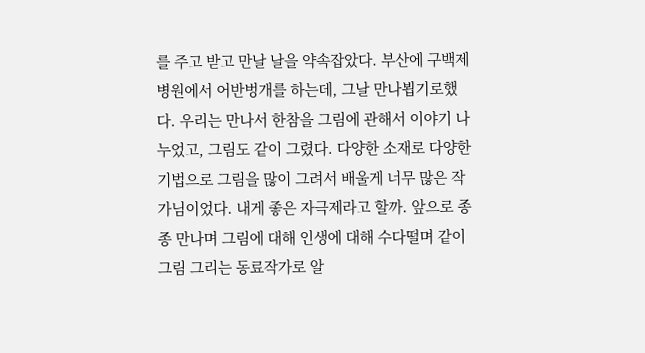를 주고 받고 만날 날을 약속잡았다. 부산에 구백제병원에서 어반벙개를 하는데, 그날 만나뵙기로했다. 우리는 만나서 한참을 그림에 관해서 이야기 나누었고, 그림도 같이 그렸다. 다양한 소재로 다양한 기법으로 그림을 많이 그려서 배울게 너무 많은 작가님이었다. 내게 좋은 자극제라고 할까. 앞으로 종종 만나며 그림에 대해 인생에 대해 수다떨며 같이 그림 그리는 동료작가로 알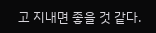고 지내면 좋을 것 같다.